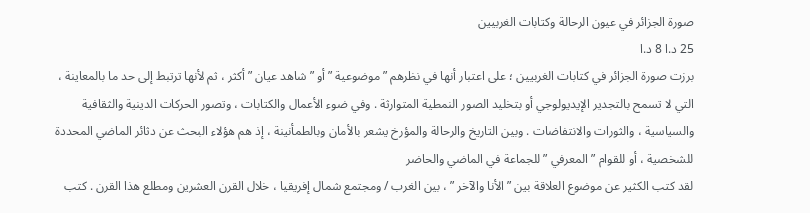صورة الجزائر في عيون الرحالة وكتابات الغربيين
25 د.ا 8 د.ا
برزت صورة الجزائر في كتابات الغربيين ؛ على اعتبار أنها في نظرهم ” موضوعية ” أو ” شاهد عيان ” أكثر ، ثم لأنها ترتبط إلى حد ما بالمعاينة ، التي لا تسمح بالتجدير الإيديولوجي أو بتخليد الصور النمطية المتوارثة . وفي ضوء الأعمال والكتابات ، وتصور الحركات الدينية والثقافية والسياسية ، والثورات والانتفاضات . وبين التاريخ والرحالة والمؤرخ يشعر بالأمان وبالطمأنينة ، إذ هم هؤلاء البحث عن دثائر الماضي المحددة للشخصية ، أو للقوام ” المعرفي ” للجماعة في الماضي والحاضر
لقد كتب الكثير عن موضوع العلاقة بين ” الأنا والآخر ” ، بين الغرب / ومجتمع شمال إفريقيا ، خلال القرن العشرين ومطلع هذا القرن . كتب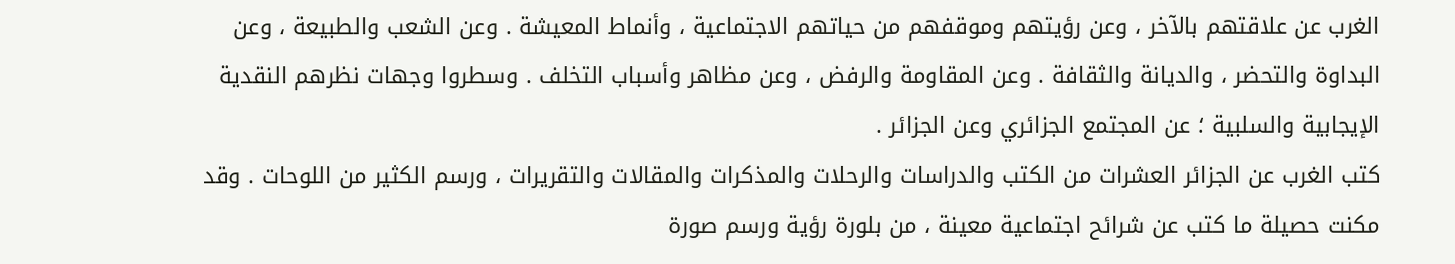الغرب عن علاقتهم بالآخر ، وعن رؤيتهم وموقفهم من حياتهم الاجتماعية ، وأنماط المعيشة . وعن الشعب والطبيعة ، وعن البداوة والتحضر ، والديانة والثقافة . وعن المقاومة والرفض ، وعن مظاهر وأسباب التخلف . وسطروا وجهات نظرهم النقدية الإيجابية والسلبية ؛ عن المجتمع الجزائري وعن الجزائر .
كتب الغرب عن الجزائر العشرات من الكتب والدراسات والرحلات والمذكرات والمقالات والتقريرات ، ورسم الكثير من اللوحات . وقد مكنت حصيلة ما كتب عن شرائح اجتماعية معينة ، من بلورة رؤية ورسم صورة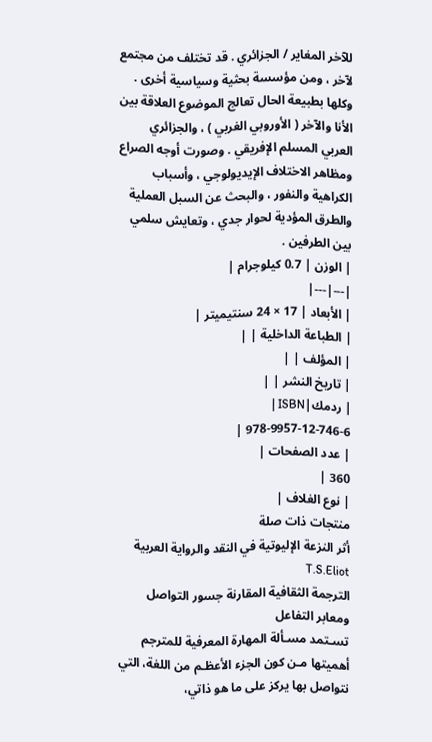للآخر المغاير / الجزائري . قد تختلف من مجتمع لآخر ، ومن مؤسسة بحثية وسياسية أخرى . وكلها بطبيعة الحال تعالج الموضوع العلاقة بين الأنا والآخر ( الأوروبي الغربي ) ، والجزائري العربي المسلم الإفريقي . وصورت أوجه الصراع ومظاهر الاختلاف الإيديولوجي ، وأسباب الكراهية والنفور ، والبحث عن السبل العملية والطرق المؤدية لحوار جدي ، وتعايش سلمي بين الطرفين .
| الوزن | 0.7 كيلوجرام |
|---|---|
| الأبعاد | 17 × 24 سنتيميتر |
| الطباعة الداخلية | |
| المؤلف | |
| تاريخ النشر | |
| ردمك|ISBN |
978-9957-12-746-6 |
| عدد الصفحات |
360 |
| نوع الغلاف |
منتجات ذات صلة
أثر النزعة الإليوتية في النقد والرواية العربية T.S.Eliot
الترجمة الثقافية المقارنة جسور التواصل ومعابر التفاعل
تسـتمد مسـألة المهارة المعرفية للمترجم أهميتها مـن كون الجزء الأعظـم من اللغة، التي نتواصل بها يركز على ما هو ذاتي،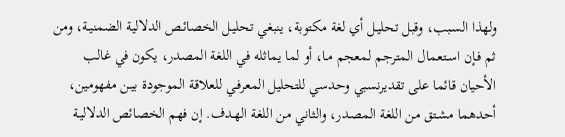ولهذا السـبب، وقبل تحليـل أي لغة مكتوبة، ينبغي تحليـل الخصائـص الدلالية الضمنيـة، ومن ثم فـإن اسـتعمال المترجم لمعجم مـا، أو لما يماثله في اللغة المصدر، يكون في غالب الأحيان قائما على تقديرنسبي وحدسي للتحليل المعرفـي للعلاقة الموجودة بيـن مفهومين، أحدهما مشـتق من اللغة المصـدر، والثاني من اللغة الهـدف. إن فهم الخصائص الدلاليـة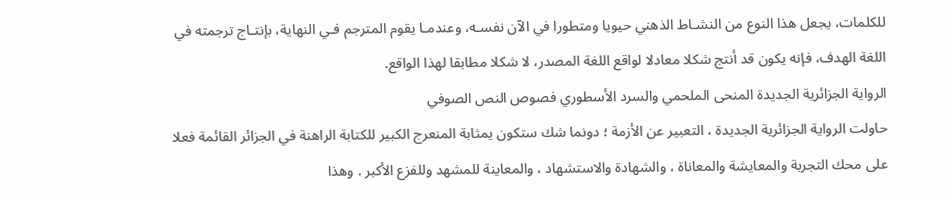للكلمات، يجعل هذا النوع من النشـاط الذهني حيويا ومتطورا في الآن نفسـه، وعندمـا يقوم المترجم فـي النهاية، بإنتـاج ترجمته في اللغة الهدف، فإنه يكون قد أنتج شكلا معادلا لواقع اللغة المصدر، لا شكلا مطابقا لهذا الواقع.
الرواية الجزائرية الجديدة المنحى الملحمي والسرد الأسطوري فصوص النص الصوفي
حاولت الرواية الجزائرية الجديدة ، التعبير عن الأزمة ؛ دونما شك ستكون يمثابة المنعرج الكبير للكتابة الراهنة في الجزائر القائمة فعلا على محك التجربة والمعايشة والمعاناة ، والشهادة والاستشهاد ، والمعاينة للمشهد وللفزع الأكبر . وهذا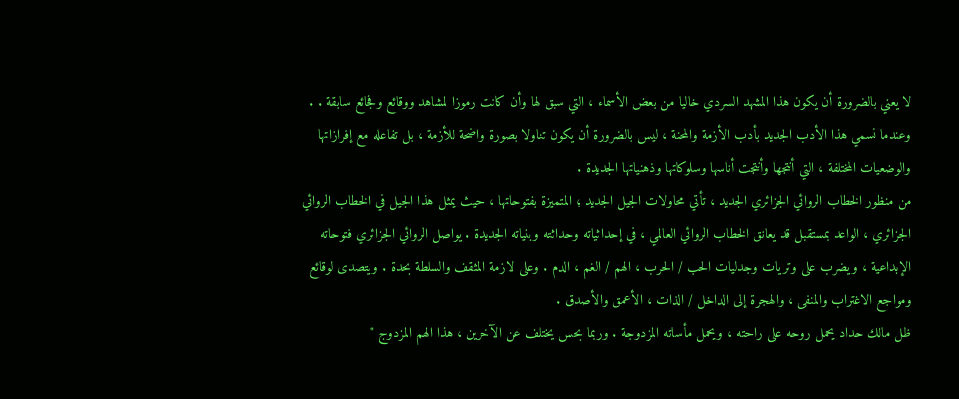لا يعني بالضرورة أن يكون هذا المشهد السردي خاليا من بعض الأسماء ، التي سبق لها وأن كانت رموزا لمشاهد ووقائع وفجائع سابقة . . وعندما نسمي هذا الأدب الجديد بأدب الأزمة والمحنة ، ليس بالضرورة أن يكون تناولا بصورة واضحة للأزمة ، بل تفاعله مع إفرازاتها والوضعيات المختلفة ، التي أنتجها وأنتجت أناسها وسلوكاتها وذهنياتها الجديدة .
من منظور الخطاب الروائي الجزائري الجديد ، تأتي محاولات الجيل الجديد ؛ المتميزة بفتوحاتها ، حيث يمثل هذا الجيل في الخطاب الروائي الجزائري ، الواعد بمستقبل قد يعانق الخطاب الروائي العالمي ، في إحداثياته وحداثته وبنياته الجديدة . يواصل الروائي الجزائري فتوحاته الإبداعية ، ويضرب على وتريات وجدليات الحب / الحرب ، الهم / الغم ، الدم . وعلى لازمة المثقف والسلطة بحدة . ويتصدى لوقائع ومواجع الاغتراب والمنفى ، والهجرة إلى الداخل / الذات ، الأعمق والأصدق .
ظل مالك حداد يحمل روحه على راحته ، ويحمل مأساته المزدوجة . وربما بحس يختلف عن الآخرين ، هذا الهم المزدوج "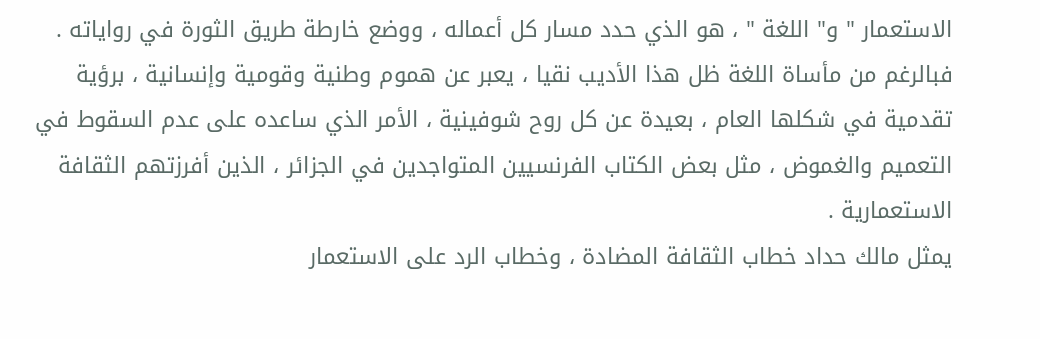الاستعمار " و" اللغة " ، هو الذي حدد مسار كل أعماله ، ووضع خارطة طريق الثورة في رواياته . فبالرغم من مأساة اللغة ظل هذا الأديب نقيا ، يعبر عن هموم وطنية وقومية وإنسانية ، برؤية تقدمية في شكلها العام ، بعيدة عن كل روح شوفينية ، الأمر الذي ساعده على عدم السقوط في التعميم والغموض ، مثل بعض الكتاب الفرنسيين المتواجدين في الجزائر ، الذين أفرزتهم الثقافة الاستعمارية .
يمثل مالك حداد خطاب الثقافة المضادة ، وخطاب الرد على الاستعمار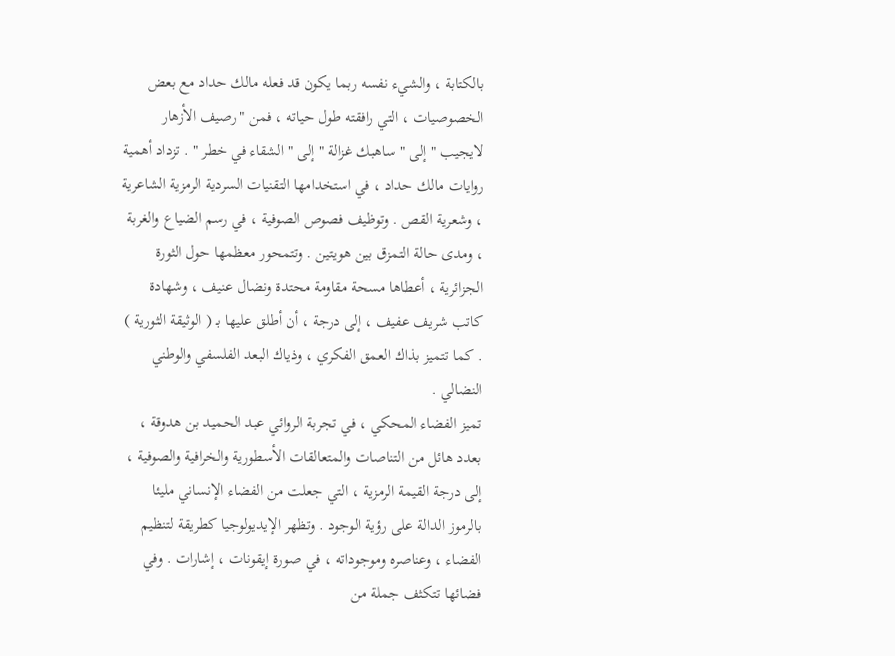بالكتابة ، والشيء نفسه ربما يكون قد فعله مالك حداد مع بعض الخصوصيات ، التي رافقته طول حياته ، فمن "رصيف الأزهار لايجيب " إلى " ساهبك غزالة " إلى " الشقاء في خطر " . تزداد أهمية روايات مالك حداد ، في استخدامها التقنيات السردية الرمزية الشاعرية ، وشعرية القص . وتوظيف فصوص الصوفية ، في رسم الضياع والغربة ، ومدى حالة التمزق بين هويتين . وتتمحور معظمها حول الثورة الجزائرية ، أعطاها مسحة مقاومة محتدة ونضال عنيف ، وشهادة كاتب شريف عفيف ، إلى درجة ، أن أطلق عليها بـ ( الوثيقة الثورية ) . كما تتميز بذاك العمق الفكري ، وذياك البعد الفلسفي والوطني النضالي .
تميز الفضاء المحكي ، في تجربة الروائي عبد الحميد بن هدوقة ، بعدد هائل من التناصات والمتعالقات الأسطورية والخرافية والصوفية ، إلى درجة القيمة الرمزية ، التي جعلت من الفضاء الإنساني مليئا بالرموز الدالة على رؤية الوجود . وتظهر الإيديولوجيا كطريقة لتنظيم الفضاء ، وعناصره وموجوداته ، في صورة إيقونات ، إشارات . وفي فضائها تتكثف جملة من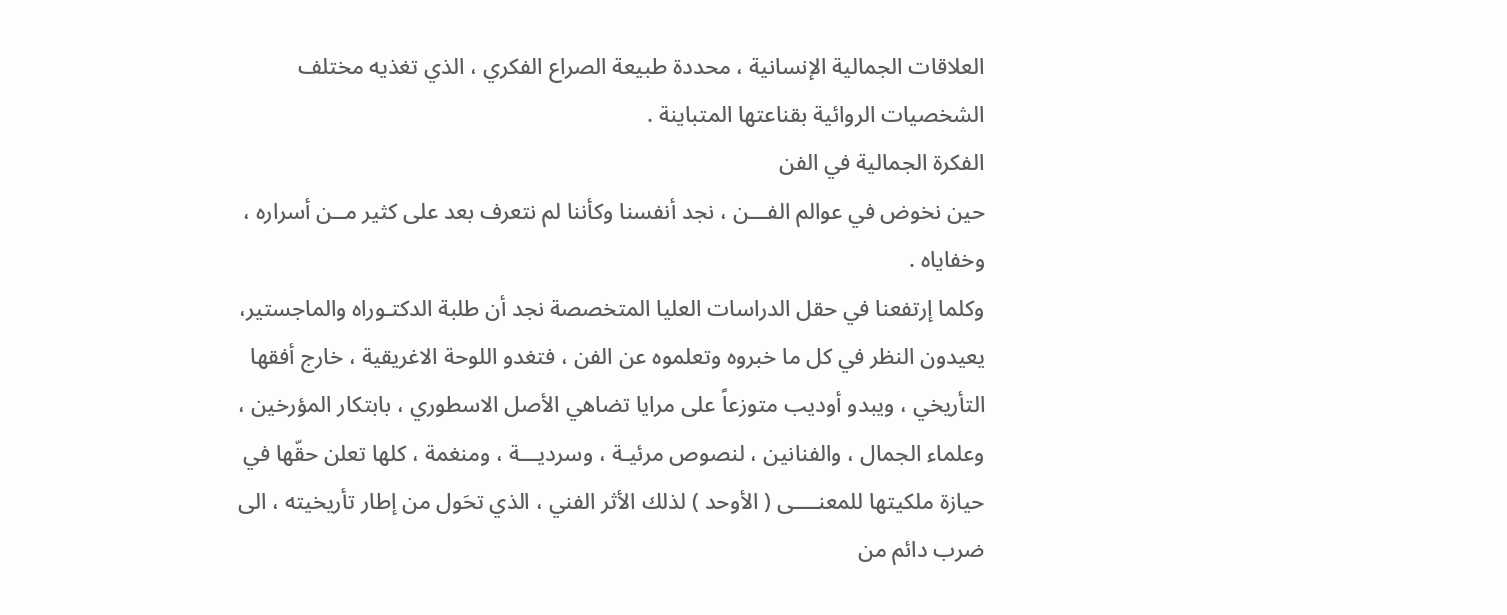العلاقات الجمالية الإنسانية ، محددة طبيعة الصراع الفكري ، الذي تغذيه مختلف الشخصيات الروائية بقناعتها المتباينة .
الفكرة الجمالية في الفن
حين نخوض في عوالم الفـــن ، نجد أنفسنا وكأننا لم نتعرف بعد على كثير مــن أسراره ، وخفاياه .
وكلما إرتفعنا في حقل الدراسات العليا المتخصصة نجد أن طلبة الدكتـوراه والماجستير، يعيدون النظر في كل ما خبروه وتعلموه عن الفن ، فتغدو اللوحة الاغريقية ، خارج أفقها التأريخي ، ويبدو أوديب متوزعاً على مرايا تضاهي الأصل الاسطوري ، بابتكار المؤرخين ، وعلماء الجمال ، والفنانين ، لنصوص مرئيـة ، وسرديـــة ، ومنغمة ، كلها تعلن حقّها في حيازة ملكيتها للمعنــــى ( الأوحد ) لذلك الأثر الفني ، الذي تحَول من إطار تأريخيته ، الى ضرب دائم من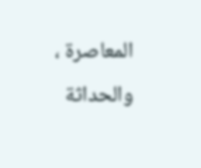المعاصرة ، والحداثة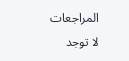المراجعات
لا توجد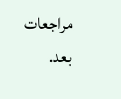مراجعات بعد.